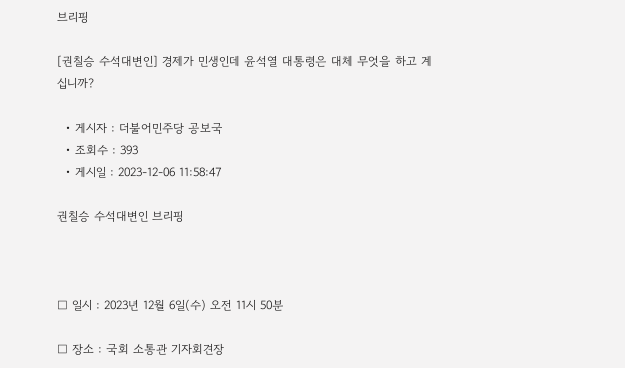브리핑

[권칠승 수석대변인] 경제가 민생인데 윤석열 대통령은 대체 무엇을 하고 계십니까?

  • 게시자 : 더불어민주당 공보국
  • 조회수 : 393
  • 게시일 : 2023-12-06 11:58:47

권칠승 수석대변인 브리핑



□ 일시 : 2023년 12월 6일(수) 오전 11시 50분

□ 장소 : 국회 소통관 기자회견장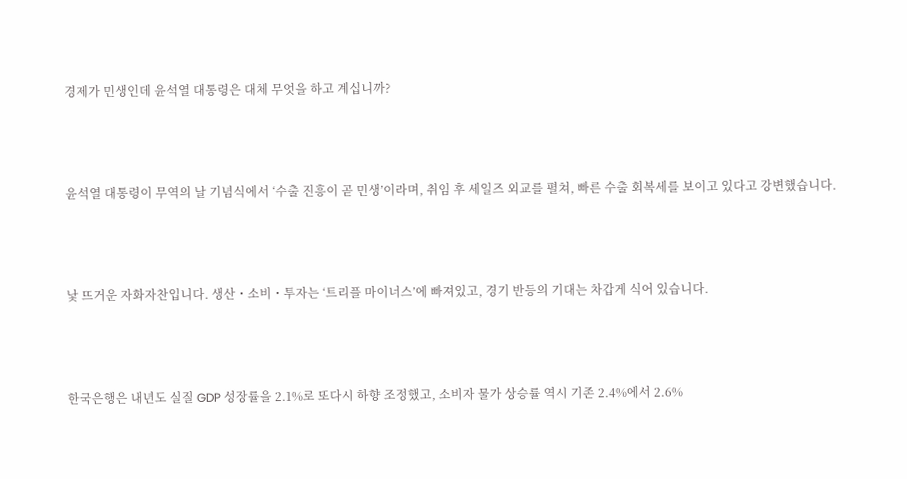경제가 민생인데 윤석열 대통령은 대체 무엇을 하고 계십니까?



윤석열 대통령이 무역의 날 기념식에서 ‘수출 진흥이 곧 민생’이라며, 취임 후 세일즈 외교를 펼쳐, 빠른 수출 회복세를 보이고 있다고 강변했습니다.



낯 뜨거운 자화자찬입니다. 생산・소비・투자는 ‘트리플 마이너스’에 빠져있고, 경기 반등의 기대는 차갑게 식어 있습니다.



한국은행은 내년도 실질 GDP 성장률을 2.1%로 또다시 하향 조정했고, 소비자 물가 상승률 역시 기존 2.4%에서 2.6%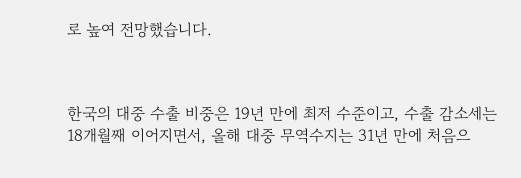로 높여 전망했습니다.



한국의 대중 수출 비중은 19년 만에 최저 수준이고, 수출 감소세는 18개월째 이어지면서, 올해 대중 무역수지는 31년 만에 처음으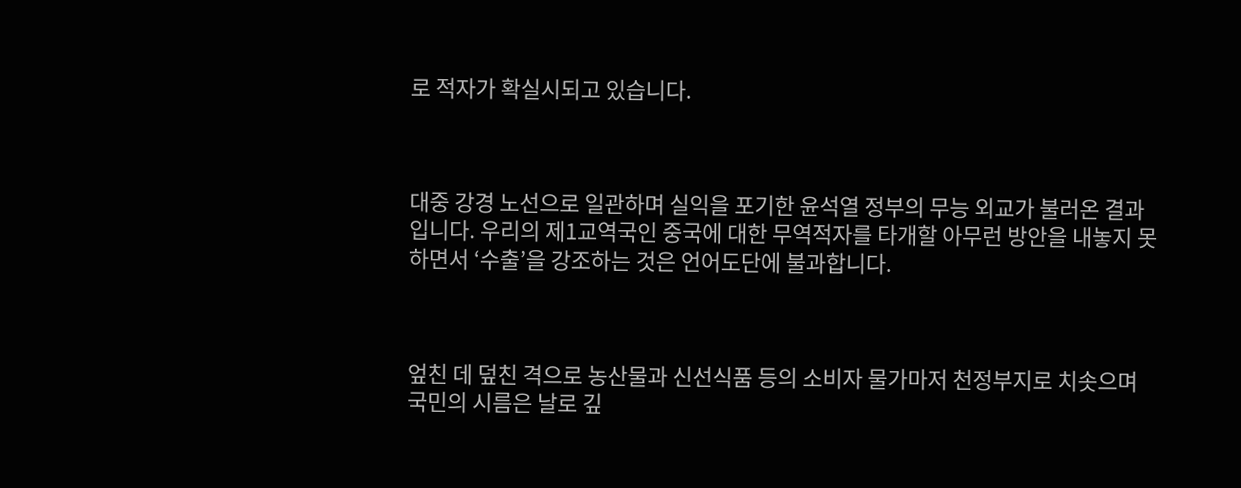로 적자가 확실시되고 있습니다.



대중 강경 노선으로 일관하며 실익을 포기한 윤석열 정부의 무능 외교가 불러온 결과입니다. 우리의 제1교역국인 중국에 대한 무역적자를 타개할 아무런 방안을 내놓지 못하면서 ‘수출’을 강조하는 것은 언어도단에 불과합니다.



엎친 데 덮친 격으로 농산물과 신선식품 등의 소비자 물가마저 천정부지로 치솟으며 국민의 시름은 날로 깊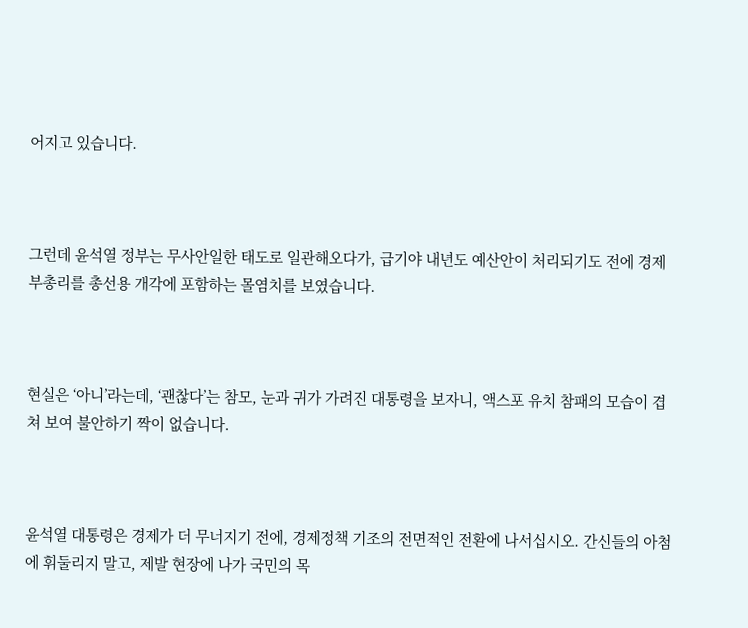어지고 있습니다.



그런데 윤석열 정부는 무사안일한 태도로 일관해오다가, 급기야 내년도 예산안이 처리되기도 전에 경제 부총리를 총선용 개각에 포함하는 몰염치를 보였습니다.



현실은 ‘아니’라는데, ‘괜찮다’는 참모, 눈과 귀가 가려진 대통령을 보자니, 액스포 유치 참패의 모습이 겹쳐 보여 불안하기 짝이 없습니다.



윤석열 대통령은 경제가 더 무너지기 전에, 경제정책 기조의 전면적인 전환에 나서십시오. 간신들의 아첨에 휘둘리지 말고, 제발 현장에 나가 국민의 목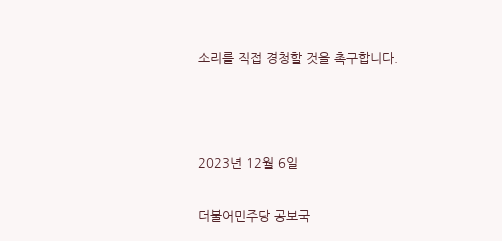소리를 직접 경청할 것을 촉구합니다.



2023년 12월 6일

더불어민주당 공보국